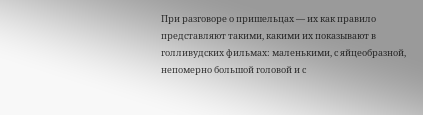При разговоре о пришельцах — их как правило представляют такими, какими их показывают в голливудских фильмах: маленькими, с яйцеобразной, непомерно большой головой и с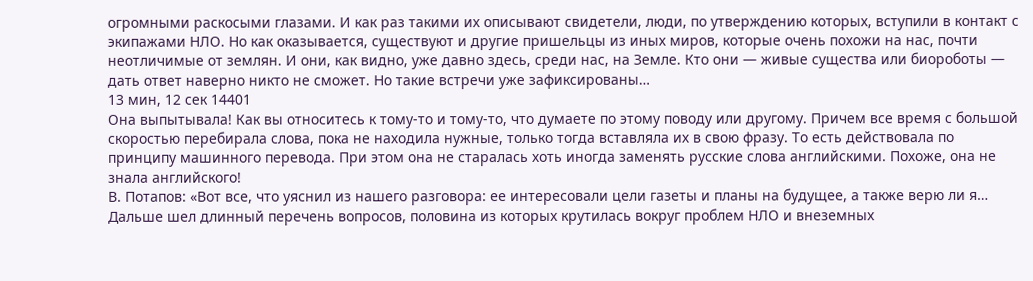огромными раскосыми глазами. И как раз такими их описывают свидетели, люди, по утверждению которых, вступили в контакт с экипажами НЛО. Но как оказывается, существуют и другие пришельцы из иных миров, которые очень похожи на нас, почти неотличимые от землян. И они, как видно, уже давно здесь, среди нас, на Земле. Кто они — живые существа или биороботы — дать ответ наверно никто не сможет. Но такие встречи уже зафиксированы…
13 мин, 12 сек 14401
Она выпытывала! Как вы относитесь к тому-то и тому-то, что думаете по этому поводу или другому. Причем все время с большой скоростью перебирала слова, пока не находила нужные, только тогда вставляла их в свою фразу. То есть действовала по принципу машинного перевода. При этом она не старалась хоть иногда заменять русские слова английскими. Похоже, она не знала английского!
В. Потапов: «Вот все, что уяснил из нашего разговора: ее интересовали цели газеты и планы на будущее, а также верю ли я… Дальше шел длинный перечень вопросов, половина из которых крутилась вокруг проблем НЛО и внеземных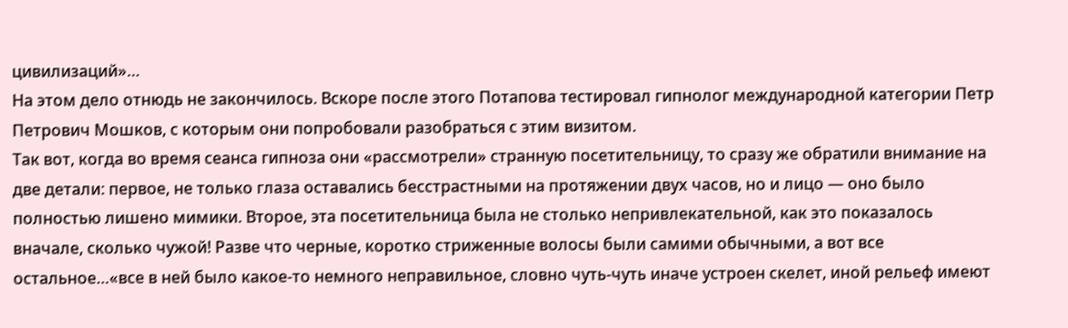цивилизаций»…
На этом дело отнюдь не закончилось. Вскоре после этого Потапова тестировал гипнолог международной категории Петр Петрович Мошков, с которым они попробовали разобраться с этим визитом.
Так вот, когда во время сеанса гипноза они «рассмотрели» странную посетительницу, то сразу же обратили внимание на две детали: первое, не только глаза оставались бесстрастными на протяжении двух часов, но и лицо — оно было полностью лишено мимики. Второе, эта посетительница была не столько непривлекательной, как это показалось вначале, сколько чужой! Разве что черные, коротко стриженные волосы были самими обычными, а вот все остальное…«все в ней было какое-то немного неправильное, словно чуть-чуть иначе устроен скелет, иной рельеф имеют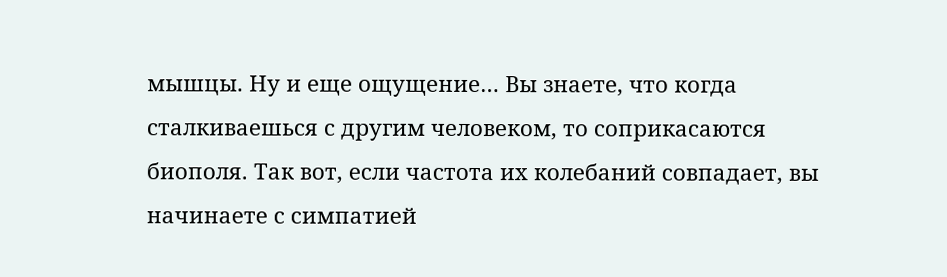мышцы. Ну и еще ощущение… Вы знаете, что когда сталкиваешься с другим человеком, то соприкасаются биополя. Так вот, если частота их колебаний совпадает, вы начинаете с симпатией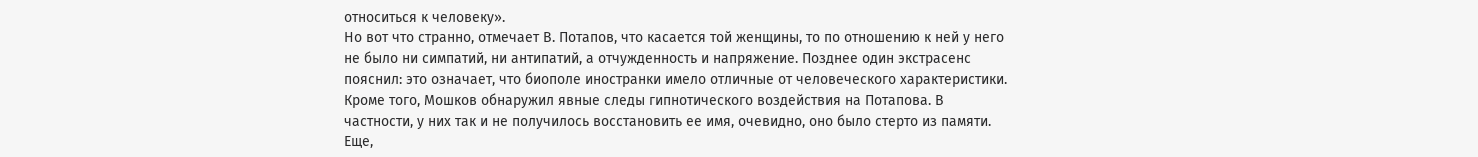относиться к человеку».
Но вот что странно, отмечает В. Потапов, что касается той женщины, то по отношению к ней у него не было ни симпатий, ни антипатий, а отчужденность и напряжение. Позднее один экстрасенс пояснил: это означает, что биополе иностранки имело отличные от человеческого характеристики.
Кроме того, Мошков обнаружил явные следы гипнотического воздействия на Потапова. В частности, у них так и не получилось восстановить ее имя, очевидно, оно было стерто из памяти. Еще,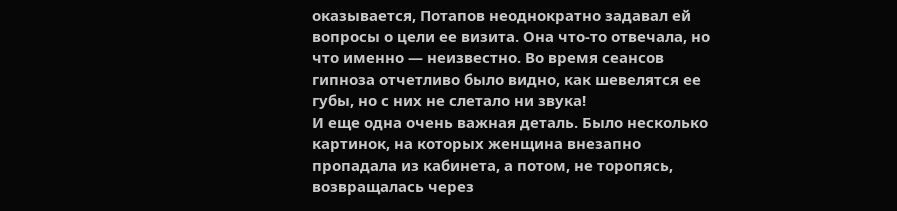оказывается, Потапов неоднократно задавал ей вопросы о цели ее визита. Она что-то отвечала, но что именно — неизвестно. Во время сеансов гипноза отчетливо было видно, как шевелятся ее губы, но с них не слетало ни звука!
И еще одна очень важная деталь. Было несколько картинок, на которых женщина внезапно пропадала из кабинета, а потом, не торопясь, возвращалась через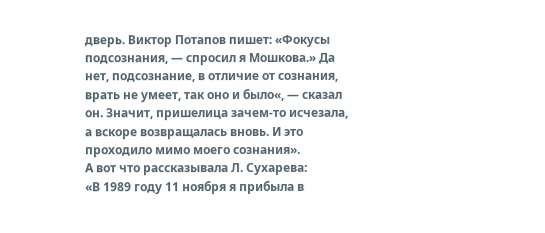дверь. Виктор Потапов пишет: «Фокусы подсознания, — спросил я Мошкова.» Да нет, подсознание, в отличие от сознания, врать не умеет, так оно и было«, — сказал он. Значит, пришелица зачем-то исчезала, а вскоре возвращалась вновь. И это проходило мимо моего сознания».
А вот что рассказывала Л. Сухарева:
«В 1989 году 11 ноября я прибыла в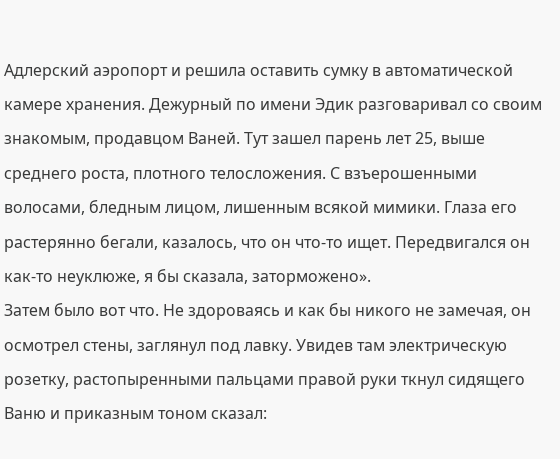Адлерский аэропорт и решила оставить сумку в автоматической камере хранения. Дежурный по имени Эдик разговаривал со своим знакомым, продавцом Ваней. Тут зашел парень лет 25, выше среднего роста, плотного телосложения. С взъерошенными волосами, бледным лицом, лишенным всякой мимики. Глаза его растерянно бегали, казалось, что он что-то ищет. Передвигался он как-то неуклюже, я бы сказала, заторможено».
Затем было вот что. Не здороваясь и как бы никого не замечая, он осмотрел стены, заглянул под лавку. Увидев там электрическую розетку, растопыренными пальцами правой руки ткнул сидящего Ваню и приказным тоном сказал: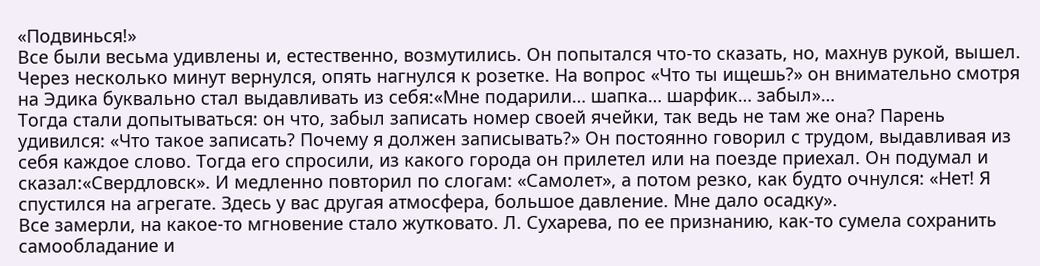«Подвинься!»
Все были весьма удивлены и, естественно, возмутились. Он попытался что-то сказать, но, махнув рукой, вышел. Через несколько минут вернулся, опять нагнулся к розетке. На вопрос «Что ты ищешь?» он внимательно смотря на Эдика буквально стал выдавливать из себя:«Мне подарили… шапка… шарфик… забыл»…
Тогда стали допытываться: он что, забыл записать номер своей ячейки, так ведь не там же она? Парень удивился: «Что такое записать? Почему я должен записывать?» Он постоянно говорил с трудом, выдавливая из себя каждое слово. Тогда его спросили, из какого города он прилетел или на поезде приехал. Он подумал и сказал:«Свердловск». И медленно повторил по слогам: «Самолет», а потом резко, как будто очнулся: «Нет! Я спустился на агрегате. Здесь у вас другая атмосфера, большое давление. Мне дало осадку».
Все замерли, на какое-то мгновение стало жутковато. Л. Сухарева, по ее признанию, как-то сумела сохранить самообладание и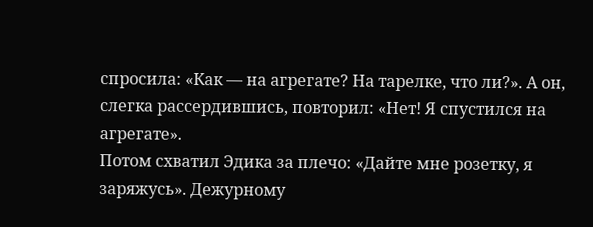спросила: «Как — на агрегате? На тарелке, что ли?». А он, слегка рассердившись, повторил: «Нет! Я спустился на агрегате».
Потом схватил Эдика за плечо: «Дайте мне розетку, я заряжусь». Дежурному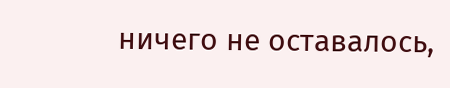ничего не оставалось,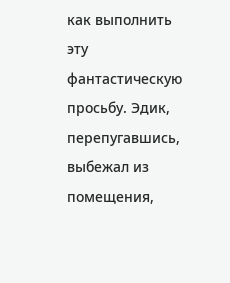как выполнить эту фантастическую просьбу. Эдик, перепугавшись, выбежал из помещения,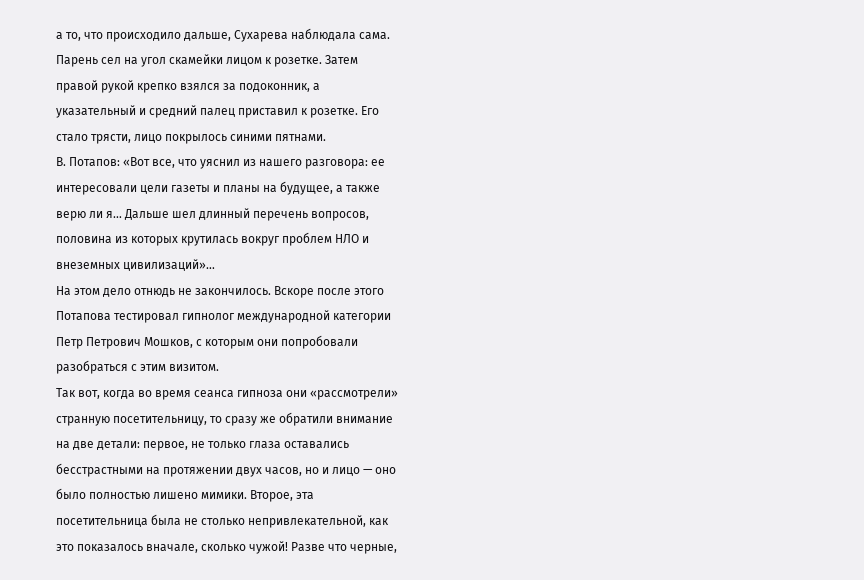а то, что происходило дальше, Сухарева наблюдала сама.
Парень сел на угол скамейки лицом к розетке. Затем правой рукой крепко взялся за подоконник, а указательный и средний палец приставил к розетке. Его стало трясти, лицо покрылось синими пятнами.
В. Потапов: «Вот все, что уяснил из нашего разговора: ее интересовали цели газеты и планы на будущее, а также верю ли я… Дальше шел длинный перечень вопросов, половина из которых крутилась вокруг проблем НЛО и внеземных цивилизаций»…
На этом дело отнюдь не закончилось. Вскоре после этого Потапова тестировал гипнолог международной категории Петр Петрович Мошков, с которым они попробовали разобраться с этим визитом.
Так вот, когда во время сеанса гипноза они «рассмотрели» странную посетительницу, то сразу же обратили внимание на две детали: первое, не только глаза оставались бесстрастными на протяжении двух часов, но и лицо — оно было полностью лишено мимики. Второе, эта посетительница была не столько непривлекательной, как это показалось вначале, сколько чужой! Разве что черные,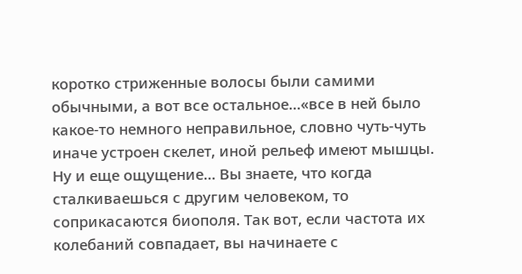коротко стриженные волосы были самими обычными, а вот все остальное…«все в ней было какое-то немного неправильное, словно чуть-чуть иначе устроен скелет, иной рельеф имеют мышцы. Ну и еще ощущение… Вы знаете, что когда сталкиваешься с другим человеком, то соприкасаются биополя. Так вот, если частота их колебаний совпадает, вы начинаете с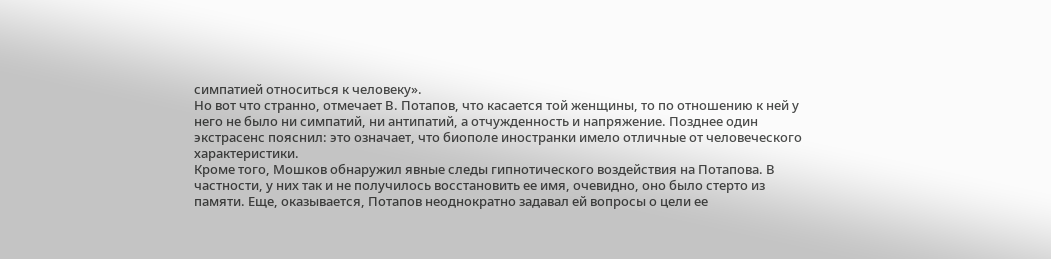симпатией относиться к человеку».
Но вот что странно, отмечает В. Потапов, что касается той женщины, то по отношению к ней у него не было ни симпатий, ни антипатий, а отчужденность и напряжение. Позднее один экстрасенс пояснил: это означает, что биополе иностранки имело отличные от человеческого характеристики.
Кроме того, Мошков обнаружил явные следы гипнотического воздействия на Потапова. В частности, у них так и не получилось восстановить ее имя, очевидно, оно было стерто из памяти. Еще, оказывается, Потапов неоднократно задавал ей вопросы о цели ее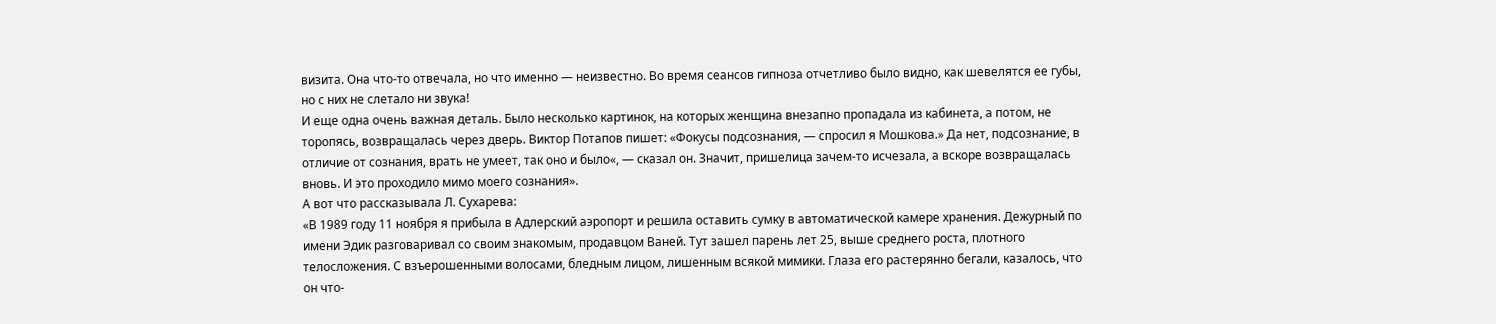визита. Она что-то отвечала, но что именно — неизвестно. Во время сеансов гипноза отчетливо было видно, как шевелятся ее губы, но с них не слетало ни звука!
И еще одна очень важная деталь. Было несколько картинок, на которых женщина внезапно пропадала из кабинета, а потом, не торопясь, возвращалась через дверь. Виктор Потапов пишет: «Фокусы подсознания, — спросил я Мошкова.» Да нет, подсознание, в отличие от сознания, врать не умеет, так оно и было«, — сказал он. Значит, пришелица зачем-то исчезала, а вскоре возвращалась вновь. И это проходило мимо моего сознания».
А вот что рассказывала Л. Сухарева:
«В 1989 году 11 ноября я прибыла в Адлерский аэропорт и решила оставить сумку в автоматической камере хранения. Дежурный по имени Эдик разговаривал со своим знакомым, продавцом Ваней. Тут зашел парень лет 25, выше среднего роста, плотного телосложения. С взъерошенными волосами, бледным лицом, лишенным всякой мимики. Глаза его растерянно бегали, казалось, что он что-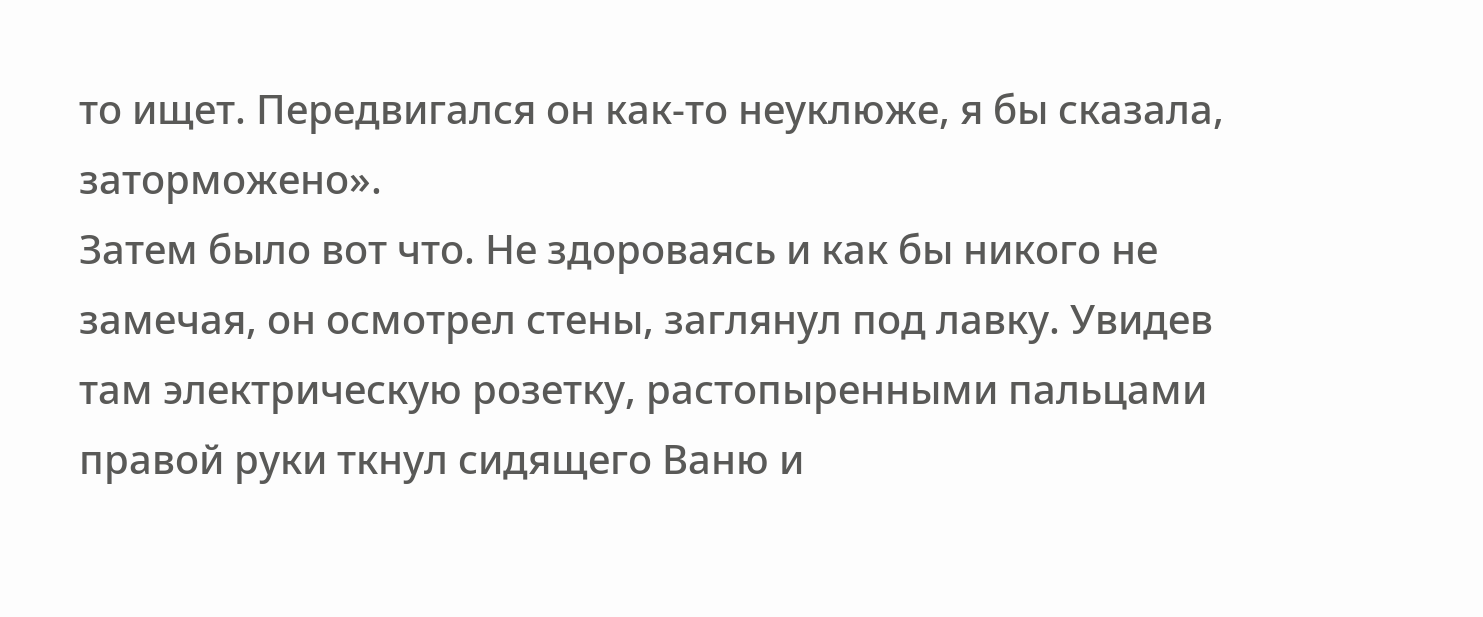то ищет. Передвигался он как-то неуклюже, я бы сказала, заторможено».
Затем было вот что. Не здороваясь и как бы никого не замечая, он осмотрел стены, заглянул под лавку. Увидев там электрическую розетку, растопыренными пальцами правой руки ткнул сидящего Ваню и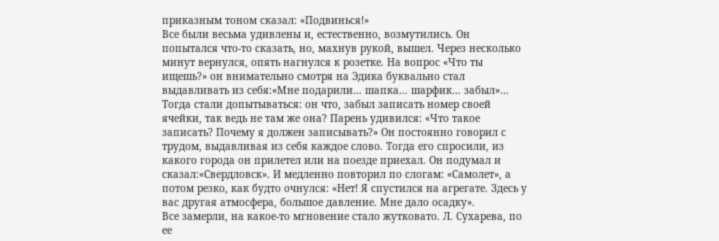приказным тоном сказал: «Подвинься!»
Все были весьма удивлены и, естественно, возмутились. Он попытался что-то сказать, но, махнув рукой, вышел. Через несколько минут вернулся, опять нагнулся к розетке. На вопрос «Что ты ищешь?» он внимательно смотря на Эдика буквально стал выдавливать из себя:«Мне подарили… шапка… шарфик… забыл»…
Тогда стали допытываться: он что, забыл записать номер своей ячейки, так ведь не там же она? Парень удивился: «Что такое записать? Почему я должен записывать?» Он постоянно говорил с трудом, выдавливая из себя каждое слово. Тогда его спросили, из какого города он прилетел или на поезде приехал. Он подумал и сказал:«Свердловск». И медленно повторил по слогам: «Самолет», а потом резко, как будто очнулся: «Нет! Я спустился на агрегате. Здесь у вас другая атмосфера, большое давление. Мне дало осадку».
Все замерли, на какое-то мгновение стало жутковато. Л. Сухарева, по ее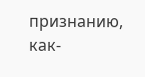признанию, как-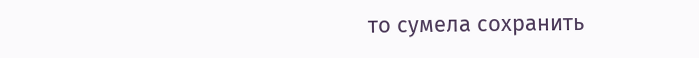то сумела сохранить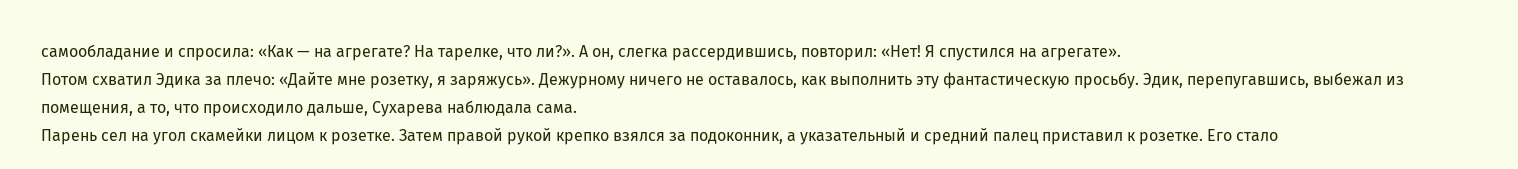самообладание и спросила: «Как — на агрегате? На тарелке, что ли?». А он, слегка рассердившись, повторил: «Нет! Я спустился на агрегате».
Потом схватил Эдика за плечо: «Дайте мне розетку, я заряжусь». Дежурному ничего не оставалось, как выполнить эту фантастическую просьбу. Эдик, перепугавшись, выбежал из помещения, а то, что происходило дальше, Сухарева наблюдала сама.
Парень сел на угол скамейки лицом к розетке. Затем правой рукой крепко взялся за подоконник, а указательный и средний палец приставил к розетке. Его стало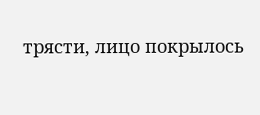трясти, лицо покрылось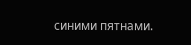синими пятнами.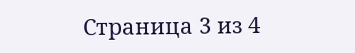Страница 3 из 4